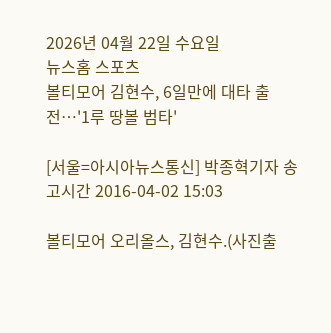2026년 04월 22일 수요일
뉴스홈 스포츠
볼티모어 김현수, 6일만에 대타 출전…'1루 땅볼 범타'

[서울=아시아뉴스통신] 박종혁기자 송고시간 2016-04-02 15:03

볼티모어 오리올스, 김현수.(사진출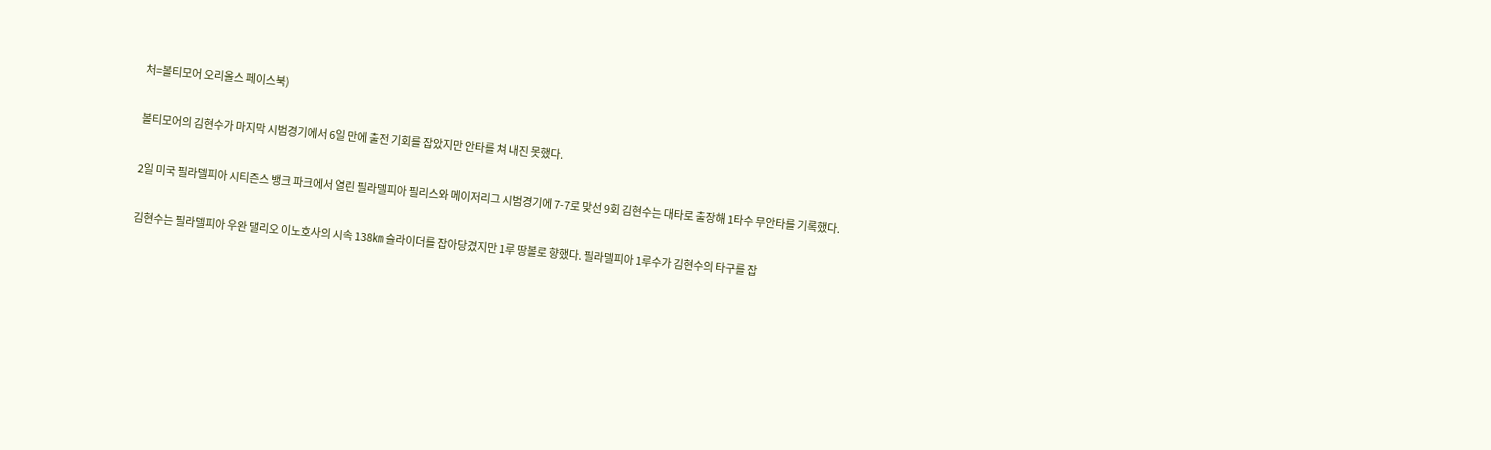처=볼티모어 오리올스 페이스북)

볼티모어의 김현수가 마지막 시범경기에서 6일 만에 출전 기회를 잡았지만 안타를 쳐 내진 못했다.

2일 미국 필라델피아 시티즌스 뱅크 파크에서 열린 필라델피아 필리스와 메이저리그 시범경기에 7-7로 맞선 9회 김현수는 대타로 출장해 1타수 무안타를 기록했다.

김현수는 필라델피아 우완 댈리오 이노호사의 시속 138㎞ 슬라이더를 잡아당겼지만 1루 땅볼로 향했다. 필라델피아 1루수가 김현수의 타구를 잡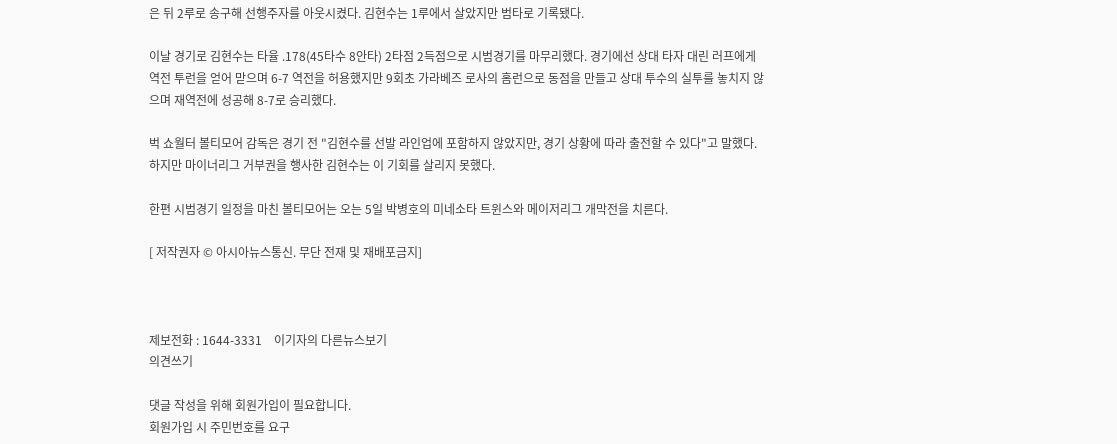은 뒤 2루로 송구해 선행주자를 아웃시켰다. 김현수는 1루에서 살았지만 범타로 기록됐다.

이날 경기로 김현수는 타율 .178(45타수 8안타) 2타점 2득점으로 시범경기를 마무리했다. 경기에선 상대 타자 대린 러프에게 역전 투런을 얻어 맏으며 6-7 역전을 허용했지만 9회초 가라베즈 로사의 홈런으로 동점을 만들고 상대 투수의 실투를 놓치지 않으며 재역전에 성공해 8-7로 승리했다.

벅 쇼월터 볼티모어 감독은 경기 전 "김현수를 선발 라인업에 포함하지 않았지만, 경기 상황에 따라 출전할 수 있다"고 말했다. 하지만 마이너리그 거부권을 행사한 김현수는 이 기회를 살리지 못했다.

한편 시범경기 일정을 마친 볼티모어는 오는 5일 박병호의 미네소타 트윈스와 메이저리그 개막전을 치른다.

[ 저작권자 © 아시아뉴스통신. 무단 전재 및 재배포금지]



제보전화 : 1644-3331    이기자의 다른뉴스보기
의견쓰기

댓글 작성을 위해 회원가입이 필요합니다.
회원가입 시 주민번호를 요구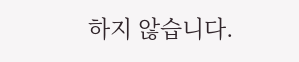하지 않습니다.